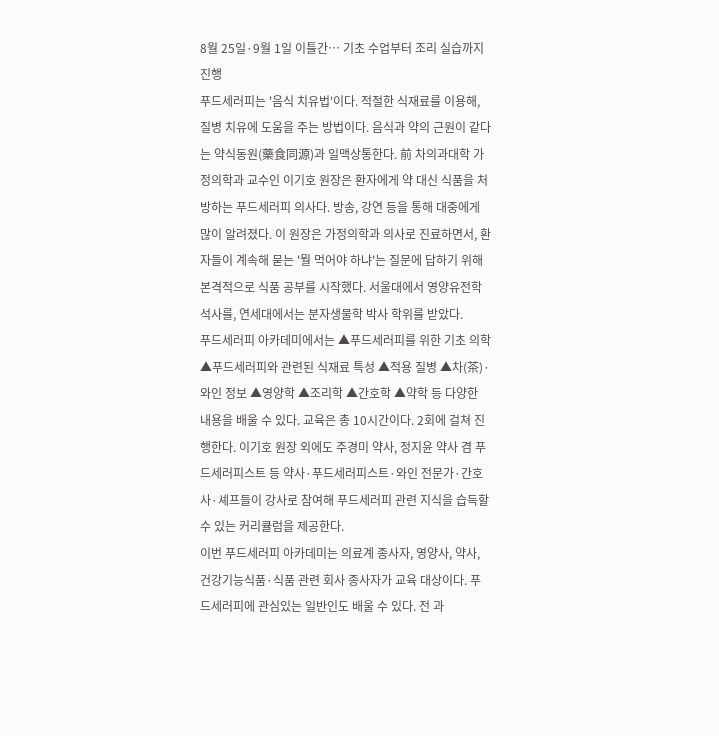8월 25일·9월 1일 이틀간… 기초 수업부터 조리 실습까지 진행
푸드세러피는 '음식 치유법'이다. 적절한 식재료를 이용해, 질병 치유에 도움을 주는 방법이다. 음식과 약의 근원이 같다는 약식동원(藥食同源)과 일맥상통한다. 前 차의과대학 가정의학과 교수인 이기호 원장은 환자에게 약 대신 식품을 처방하는 푸드세러피 의사다. 방송, 강연 등을 통해 대중에게 많이 알려졌다. 이 원장은 가정의학과 의사로 진료하면서, 환자들이 계속해 묻는 '뭘 먹어야 하냐'는 질문에 답하기 위해 본격적으로 식품 공부를 시작했다. 서울대에서 영양유전학 석사를, 연세대에서는 분자생물학 박사 학위를 받았다.
푸드세러피 아카데미에서는 ▲푸드세러피를 위한 기초 의학 ▲푸드세러피와 관련된 식재료 특성 ▲적용 질병 ▲차(茶)·와인 정보 ▲영양학 ▲조리학 ▲간호학 ▲약학 등 다양한 내용을 배울 수 있다. 교육은 총 10시간이다. 2회에 걸쳐 진행한다. 이기호 원장 외에도 주경미 약사, 정지윤 약사 겸 푸드세러피스트 등 약사·푸드세러피스트·와인 전문가·간호사·셰프들이 강사로 참여해 푸드세러피 관련 지식을 습득할 수 있는 커리큘럼을 제공한다.
이번 푸드세러피 아카데미는 의료계 종사자, 영양사, 약사, 건강기능식품·식품 관련 회사 종사자가 교육 대상이다. 푸드세러피에 관심있는 일반인도 배울 수 있다. 전 과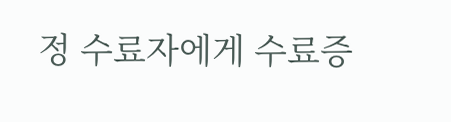정 수료자에게 수료증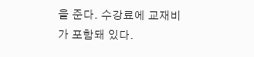을 준다. 수강료에 교재비가 포함돼 있다.